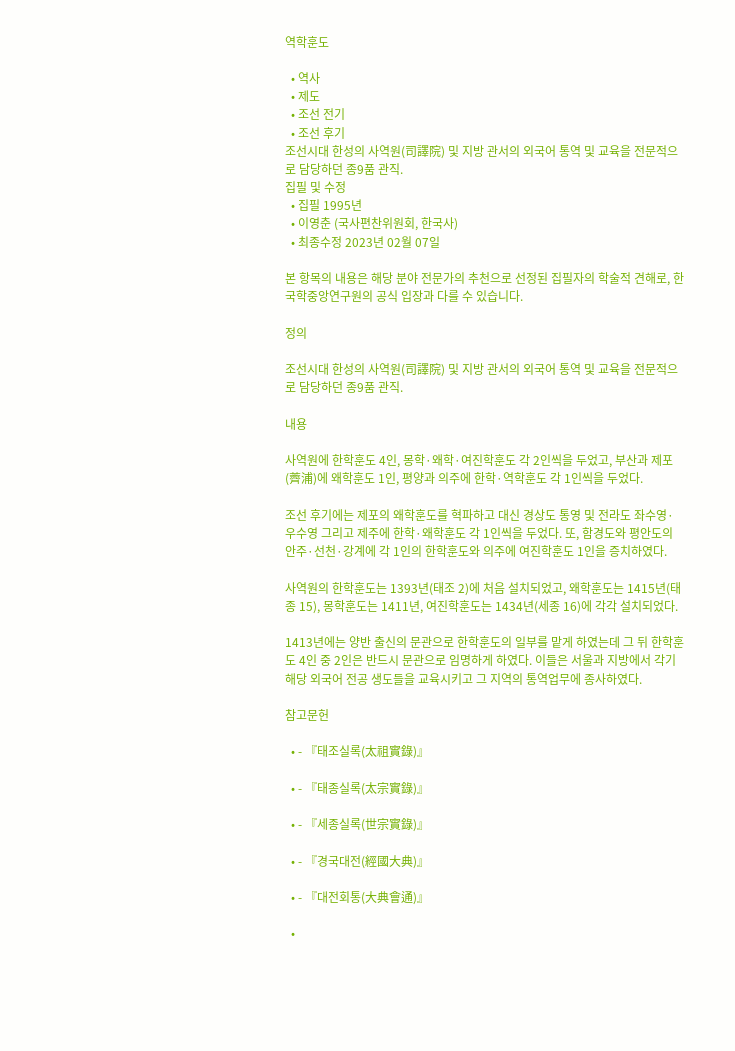역학훈도

  • 역사
  • 제도
  • 조선 전기
  • 조선 후기
조선시대 한성의 사역원(司譯院) 및 지방 관서의 외국어 통역 및 교육을 전문적으로 담당하던 종9품 관직.
집필 및 수정
  • 집필 1995년
  • 이영춘 (국사편찬위원회, 한국사)
  • 최종수정 2023년 02월 07일

본 항목의 내용은 해당 분야 전문가의 추천으로 선정된 집필자의 학술적 견해로, 한국학중앙연구원의 공식 입장과 다를 수 있습니다.

정의

조선시대 한성의 사역원(司譯院) 및 지방 관서의 외국어 통역 및 교육을 전문적으로 담당하던 종9품 관직.

내용

사역원에 한학훈도 4인, 몽학·왜학·여진학훈도 각 2인씩을 두었고, 부산과 제포(薺浦)에 왜학훈도 1인, 평양과 의주에 한학·역학훈도 각 1인씩을 두었다.

조선 후기에는 제포의 왜학훈도를 혁파하고 대신 경상도 통영 및 전라도 좌수영·우수영 그리고 제주에 한학·왜학훈도 각 1인씩을 두었다. 또, 함경도와 평안도의 안주·선천·강계에 각 1인의 한학훈도와 의주에 여진학훈도 1인을 증치하였다.

사역원의 한학훈도는 1393년(태조 2)에 처음 설치되었고, 왜학훈도는 1415년(태종 15), 몽학훈도는 1411년, 여진학훈도는 1434년(세종 16)에 각각 설치되었다.

1413년에는 양반 출신의 문관으로 한학훈도의 일부를 맡게 하였는데 그 뒤 한학훈도 4인 중 2인은 반드시 문관으로 임명하게 하였다. 이들은 서울과 지방에서 각기 해당 외국어 전공 생도들을 교육시키고 그 지역의 통역업무에 종사하였다.

참고문헌

  • - 『태조실록(太祖實錄)』

  • - 『태종실록(太宗實錄)』

  • - 『세종실록(世宗實錄)』

  • - 『경국대전(經國大典)』

  • - 『대전회통(大典會通)』

  •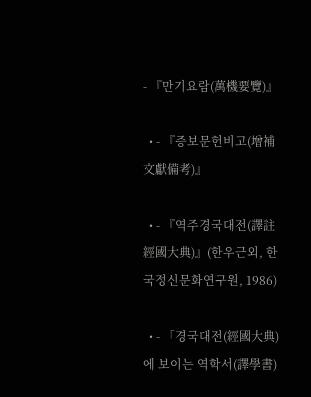- 『만기요람(萬機要覽)』

  • - 『증보문헌비고(增補文獻備考)』

  • - 『역주경국대전(譯註經國大典)』(한우근외, 한국정신문화연구원, 1986)

  • - 「경국대전(經國大典)에 보이는 역학서(譯學書)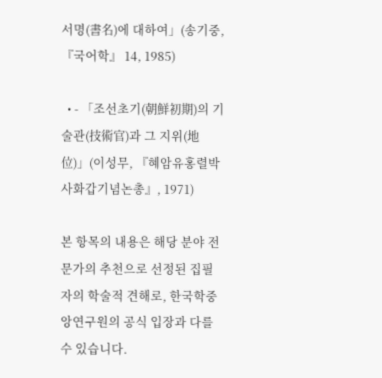서명(書名)에 대하여」(송기중, 『국어학』 14, 1985)

  • - 「조선초기(朝鮮初期)의 기술관(技術官)과 그 지위(地位)」(이성무, 『혜암유홍렬박사화갑기념논총』, 1971)

본 항목의 내용은 해당 분야 전문가의 추천으로 선정된 집필자의 학술적 견해로, 한국학중앙연구원의 공식 입장과 다를 수 있습니다.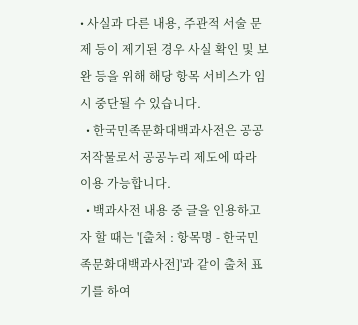• 사실과 다른 내용, 주관적 서술 문제 등이 제기된 경우 사실 확인 및 보완 등을 위해 해당 항목 서비스가 임시 중단될 수 있습니다.
  • 한국민족문화대백과사전은 공공저작물로서 공공누리 제도에 따라 이용 가능합니다.
  • 백과사전 내용 중 글을 인용하고자 할 때는 '[출처 : 항목명 - 한국민족문화대백과사전]'과 같이 출처 표기를 하여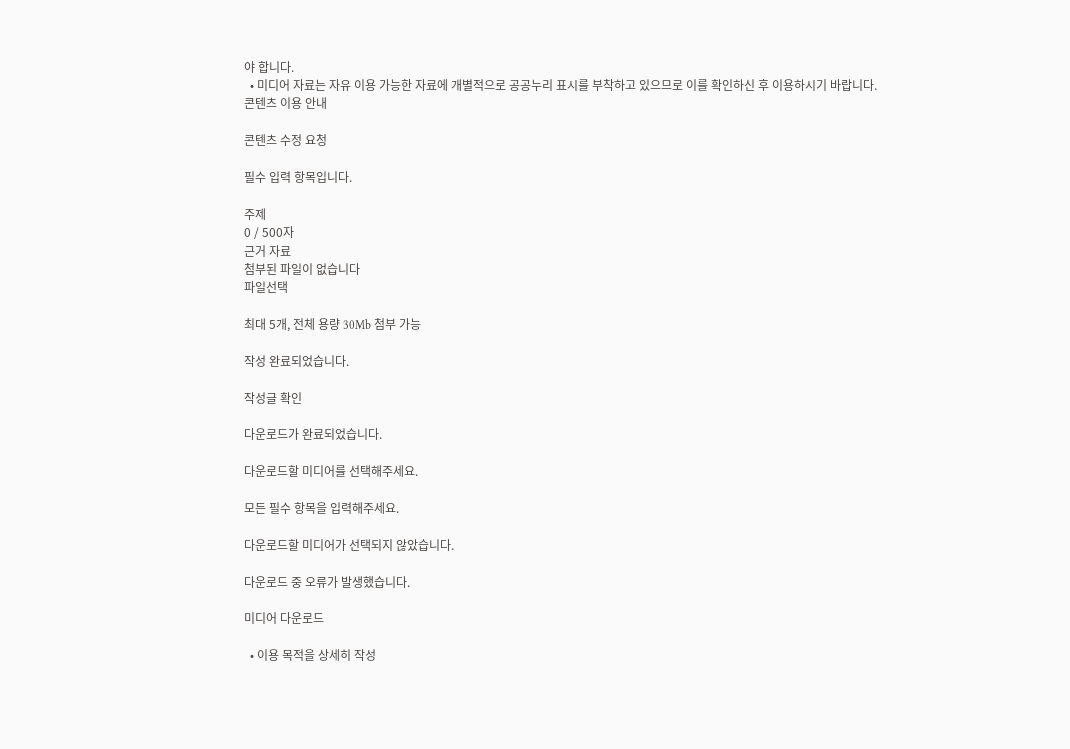야 합니다.
  • 미디어 자료는 자유 이용 가능한 자료에 개별적으로 공공누리 표시를 부착하고 있으므로 이를 확인하신 후 이용하시기 바랍니다.
콘텐츠 이용 안내

콘텐츠 수정 요청

필수 입력 항목입니다.

주제
0 / 500자
근거 자료
첨부된 파일이 없습니다
파일선택

최대 5개, 전체 용량 30Mb 첨부 가능

작성 완료되었습니다.

작성글 확인

다운로드가 완료되었습니다.

다운로드할 미디어를 선택해주세요.

모든 필수 항목을 입력해주세요.

다운로드할 미디어가 선택되지 않았습니다.

다운로드 중 오류가 발생했습니다.

미디어 다운로드

  • 이용 목적을 상세히 작성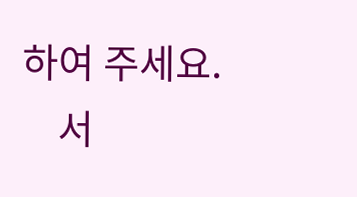하여 주세요.
    서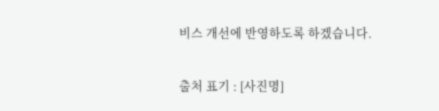비스 개선에 반영하도록 하겠습니다.

출처 표기 : [사진명]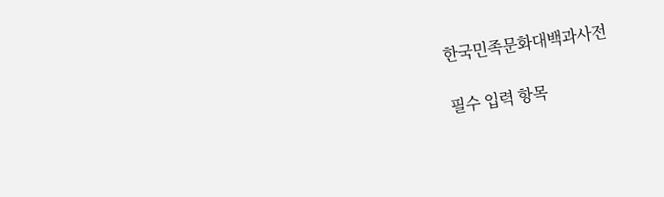한국민족문화대백과사전

필수 입력 항목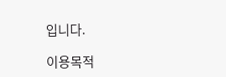입니다.

이용목적